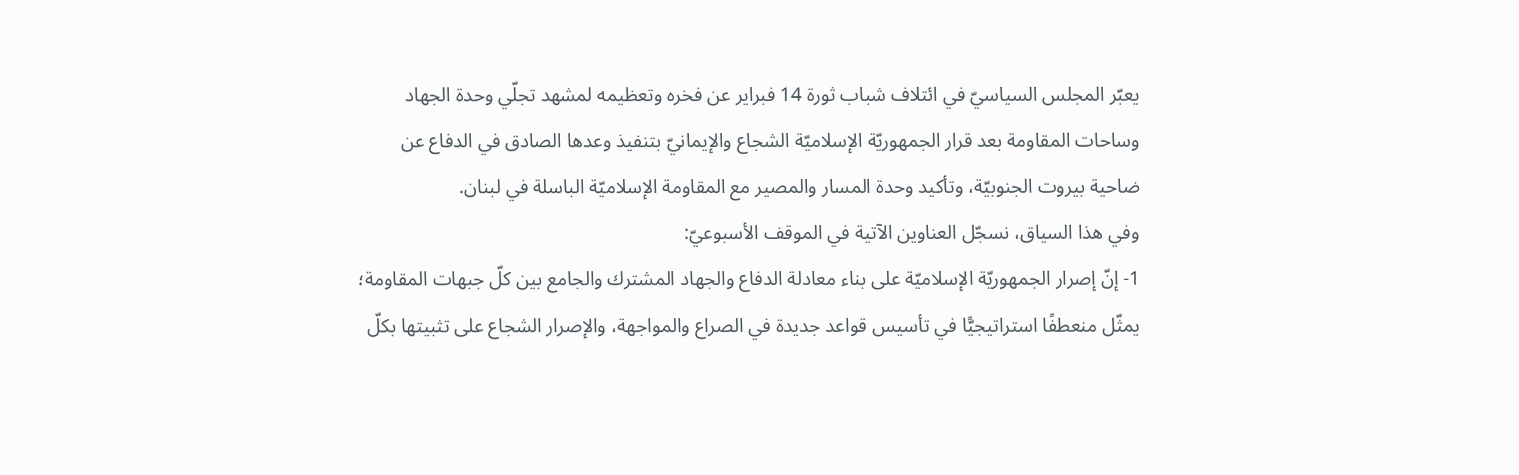يعبّر المجلس السياسيّ في ائتلاف شباب ثورة 14 فبراير عن فخره وتعظيمه لمشهد تجلّي وحدة الجهاد وساحات المقاومة بعد قرار الجمهوريّة الإسلاميّة الشجاع والإيمانيّ بتنفيذ وعدها الصادق في الدفاع عن ضاحية بيروت الجنوبيّة، وتأكيد وحدة المسار والمصير مع المقاومة الإسلاميّة الباسلة في لبنان.
وفي هذا السياق، نسجّل العناوين الآتية في الموقف الأسبوعيّ:
1- إنّ إصرار الجمهوريّة الإسلاميّة على بناء معادلة الدفاع والجهاد المشترك والجامع بين كلّ جبهات المقاومة؛ يمثّل منعطفًا استراتيجيًّا في تأسيس قواعد جديدة في الصراع والمواجهة، والإصرار الشجاع على تثبيتها بكلّ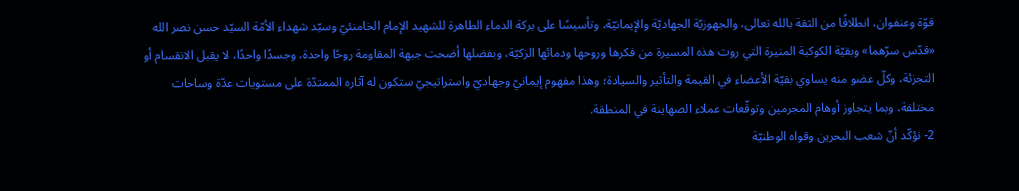قوّة وعنفوان، انطلاقًا من الثقة بالله تعالى، والجهوزيّة الجهاديّة والإيمانيّة، وتأسيسًا على بركة الدماء الطاهرة للشهيد الإمام الخامنئيّ وسيّد شهداء الأمّة السيّد حسن نصر الله «قدّس سرّهما» وبقيّة الكوكبة المنيرة التي روت هذه المسيرة من فكرها وروحها ودمائها الزكيّة، وبفضلها أضحت جبهة المقاومة روحًا واحدة، وجسدًا واحدًا، لا يقبل الانقسام أو التجزئة، وكلّ عضو منه يساوي بقيّة الأعضاء في القيمة والتأثير والسيادة؛ وهذا مفهوم إيمانيّ وجهاديّ واستراتيجيّ ستكون له آثاره الممتدّة على مستويات عدّة وساحات مختلفة، وبما يتجاوز أوهام المجرمين وتوقّعات عملاء الصهاينة في المنطقة.
2- نؤكّد أنّ شعب البحرين وقواه الوطنيّة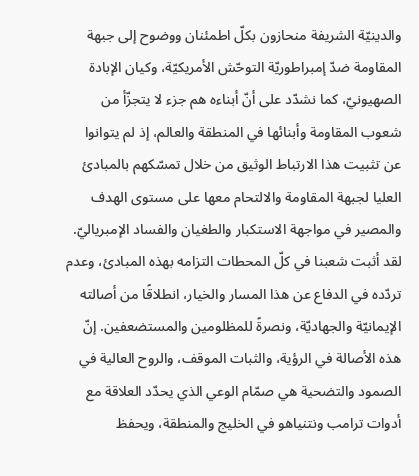والدينيّة الشريفة منحازون بكلّ اطمئنان ووضوح إلى جبهة المقاومة ضدّ إمبراطوريّة التوحّش الأمريكيّة، وكيان الإبادة الصهيونيّ، كما نشدّد على أنّ أبناءه هم جزء لا يتجزّأ من شعوب المقاومة وأبنائها في المنطقة والعالم، إذ لم يتوانوا عن تثبيت هذا الارتباط الوثيق من خلال تمسّكهم بالمبادئ العليا لجبهة المقاومة والالتحام معها على مستوى الهدف والمصير في مواجهة الاستكبار والطغيان والفساد الإمبرياليّ. لقد أثبت شعبنا في كلّ المحطات التزامه بهذه المبادئ، وعدم تردّده في الدفاع عن هذا المسار والخيار، انطلاقًا من أصالته الإيمانيّة والجهاديّة، ونصرةً للمظلومين والمستضعفين. إنّ هذه الأصالة في الرؤية، والثبات الموقف، والروح العالية في الصمود والتضحية هي صمّام الوعي الذي يحدّد العلاقة مع أدوات ترامب ونتنياهو في الخليج والمنطقة، ويحفظ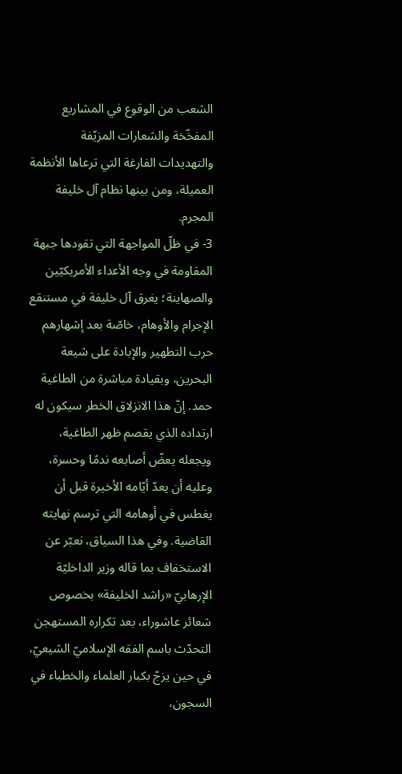الشعب من الوقوع في المشاريع المفخّخة والشعارات المزيّفة والتهديدات الفارغة التي ترعاها الأنظمة العميلة، ومن بينها نظام آل خليفة المجرم.
3- في ظلّ المواجهة التي تقودها جبهة المقاومة في وجه الأعداء الأمريكيّين والصهاينة؛ يغرق آل خليفة في مستنقع الإجرام والأوهام، خاصّة بعد إشهارهم حرب التطهير والإبادة على شيعة البحرين، وبقيادة مباشرة من الطاغية حمد. إنّ هذا الانزلاق الخطر سيكون له ارتداده الذي يقصم ظهر الطاغية، ويجعله يعضّ أصابعه ندمًا وحسرة، وعليه أن يعدّ أيّامه الأخيرة قبل أن يغطس في أوهامه التي ترسم نهايته القاضية. وفي هذا السياق، نعبّر عن الاستخفاف بما قاله وزير الداخليّة الإرهابيّ «راشد الخليفة» بخصوص شعائر عاشوراء، بعد تكراره المستهجن التحدّث باسم الفقه الإسلاميّ الشيعيّ، في حين يزجّ بكبار العلماء والخطباء في السجون،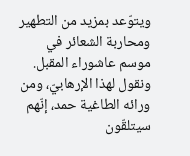ويتوّعد بمزيد من التطهير ومحاربة الشعائر في موسم عاشوراء المقبل. ونقول لهذا الإرهابيّ، ومن ورائه الطاغية حمد، إنّهم سيتلقّون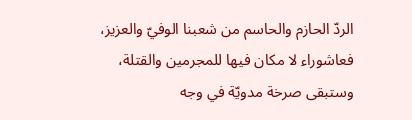الردّ الحازم والحاسم من شعبنا الوفيّ والعزيز، فعاشوراء لا مكان فيها للمجرمين والقتلة، وستبقى صرخة مدويّة في وجه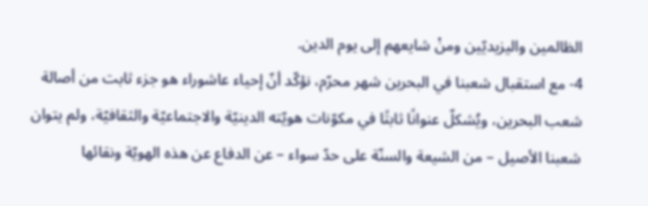الظالمين واليزيديّين ومنْ شايعهم إلى يوم الدين.
4- مع استقبال شعبنا في البحرين شهر محرّم، نؤكّد أنّ إحياء عاشوراء هو جزء ثابت من أصالة شعب البحرين، ويُشكلّ عنوانًا ثابتًا في مكوّنات هويّته الدينيّة والاجتماعيّة والثقافيّة، ولم يتوان شعبنا الأصيل – من الشيعة والسنّة على حدّ سواء – عن الدفاع عن هذه الهويّة ونقائها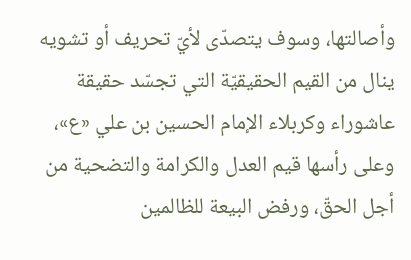وأصالتها، وسوف يتصدّى لأيّ تحريف أو تشويه ينال من القيم الحقيقيّة التي تجسّد حقيقة عاشوراء وكربلاء الإمام الحسين بن علي «ع»، وعلى رأسها قيم العدل والكرامة والتضحية من أجل الحقّ، ورفض البيعة للظالمين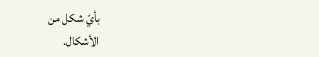بأيّ شكل من
الأشكال.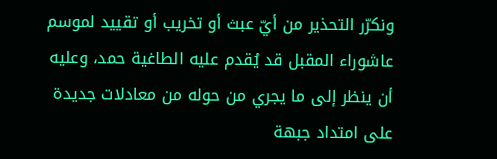ونكرّر التحذير من أيّ عبث أو تخريب أو تقييد لموسم عاشوراء المقبل قد يُقدم عليه الطاغية حمد، وعليه أن ينظر إلى ما يجري من حوله من معادلات جديدة على امتداد جبهة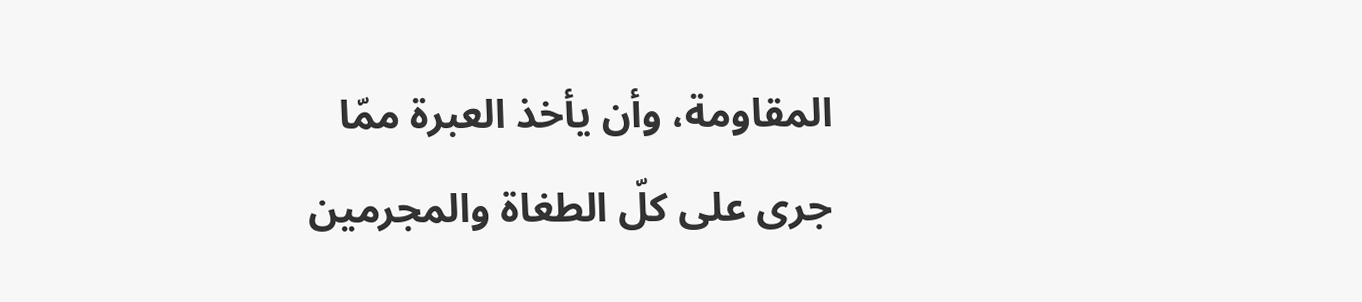المقاومة، وأن يأخذ العبرة ممّا جرى على كلّ الطغاة والمجرمين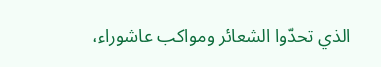الذي تحدّوا الشعائر ومواكب عاشوراء،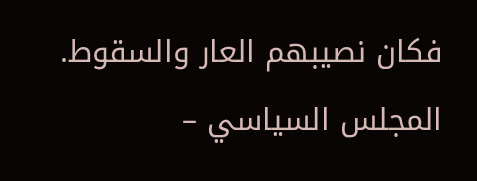فكان نصيبهم العار والسقوط.
المجلس السياسي –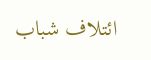ائتلاف شباب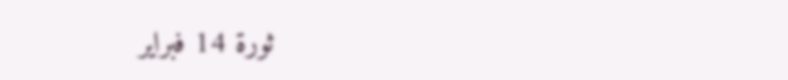ثورة 14 فبراير